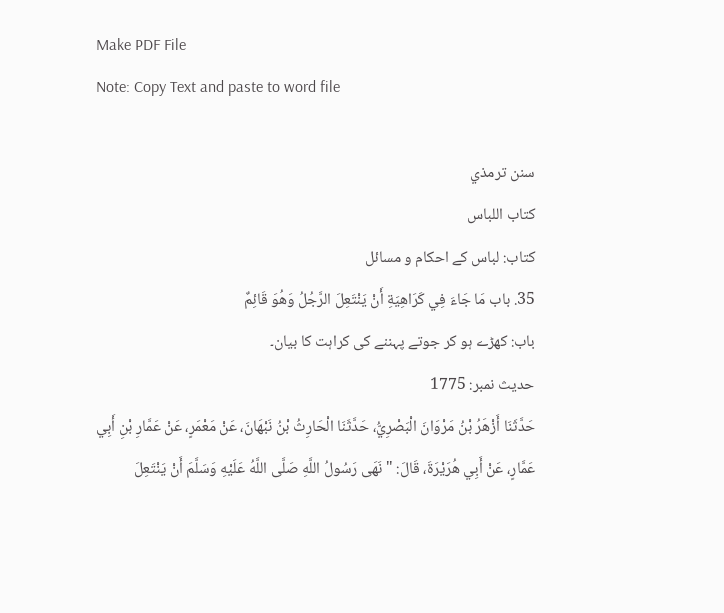Make PDF File
Note: Copy Text and paste to word file

سنن ترمذي
كتاب اللباس
کتاب: لباس کے احکام و مسائل
35. باب مَا جَاءَ فِي كَرَاهِيَةِ أَنْ يَنْتَعِلَ الرَّجُلُ وَهُوَ قَائِمٌ
باب: کھڑے ہو کر جوتے پہننے کی کراہت کا بیان۔
حدیث نمبر: 1775
حَدَّثَنَا أَزْهَرُ بْنُ مَرْوَانَ الْبَصْرِيُّ، حَدَّثَنَا الْحَارِثُ بْنُ نَبْهَانَ، عَنْ مَعْمَرٍ، عَنْ عَمَّارِ بْنِ أَبِي عَمَّارٍ، عَنْ أَبِي هُرَيْرَةَ، قَالَ: " نَهَى رَسُولُ اللَّهِ صَلَّى اللَّهُ عَلَيْهِ وَسَلَّمَ أَنْ يَنْتَعِلَ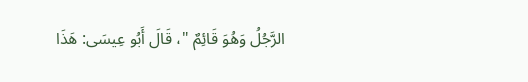الرَّجُلُ وَهُوَ قَائِمٌ "، قَالَ أَبُو عِيسَى: هَذَا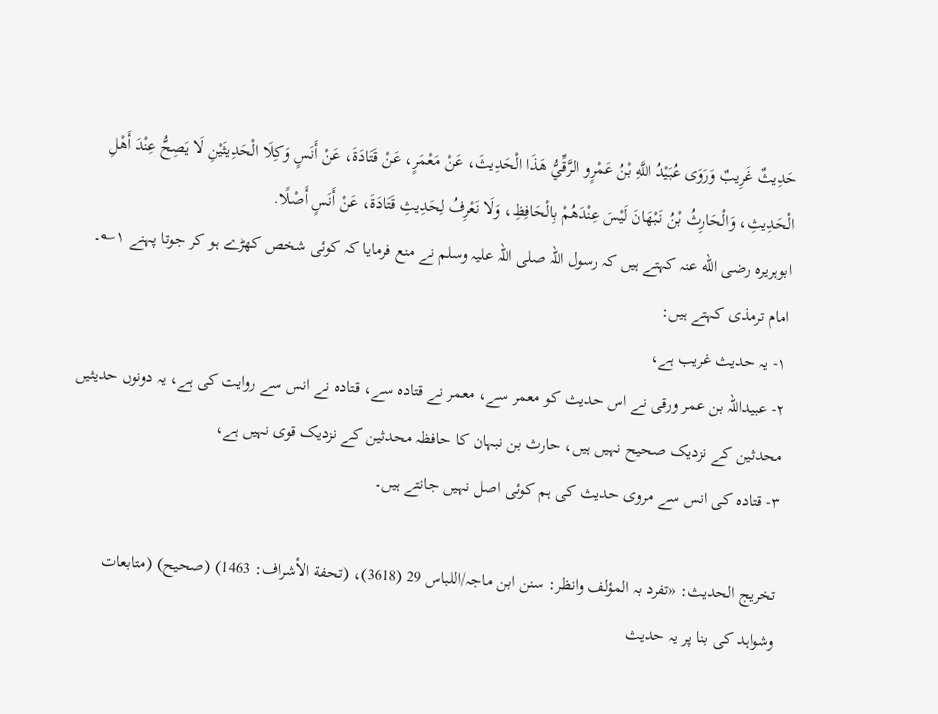حَدِيثٌ غَرِيبٌ وَرَوَى عُبَيْدُ اللَّهِ بْنُ عَمْرٍو الرَّقِّيُّ هَذَا الْحَدِيثَ، عَنْ مَعْمَرٍ، عَنْ قَتَادَةَ، عَنْ أَنَسٍ وَكِلَا الْحَدِيثَيْنِ لَا يَصِحُّ عِنْدَ أَهْلِ الْحَدِيثِ، وَالْحَارِثُ بْنُ نَبْهَانَ لَيْسَ عِنْدَهُمْ بِالْحَافِظِ، وَلَا نَعْرِفُ لِحَدِيثِ قَتَادَةَ، عَنْ أَنَسٍ أَصْلًا.
ابوہریرہ رضی الله عنہ کہتے ہیں کہ رسول اللہ صلی اللہ علیہ وسلم نے منع فرمایا کہ کوئی شخص کھڑے ہو کر جوتا پہنے ۱؎۔
امام ترمذی کہتے ہیں:
۱- یہ حدیث غریب ہے،
۲- عبیداللہ بن عمر ورقی نے اس حدیث کو معمر سے، معمر نے قتادہ سے، قتادہ نے انس سے روایت کی ہے، یہ دونوں حدیثیں محدثین کے نزدیک صحیح نہیں ہیں، حارث بن نبہان کا حافظہ محدثین کے نزدیک قوی نہیں ہے،
۳- قتادہ کی انس سے مروی حدیث کی ہم کوئی اصل نہیں جانتے ہیں۔

تخریج الحدیث: «تفرد بہ المؤلف وانظر: سنن ابن ماجہ/اللباس 29 (3618)، (تحفة الأشراف: 1463) (صحیح) (متابعات وشواہد کی بنا پر یہ حدیث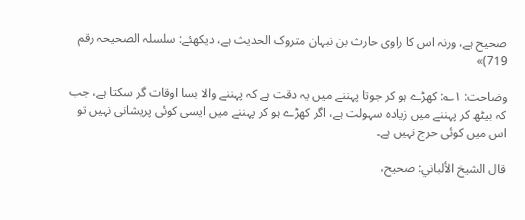صحیح ہے، ورنہ اس کا راوی حارث بن نبہان متروک الحدیث ہے، دیکھئے: سلسلہ الصحیحہ رقم 719)»

وضاحت: ۱؎: کھڑے ہو کر جوتا پہننے میں یہ دقت ہے کہ پہننے والا بسا اوقات گر سکتا ہے، جب کہ بیٹھ کر پہننے میں زیادہ سہولت ہے، اگر کھڑے ہو کر پہننے میں ایسی کوئی پریشانی نہیں تو اس میں کوئی حرج نہیں ہے۔

قال الشيخ الألباني: صحيح،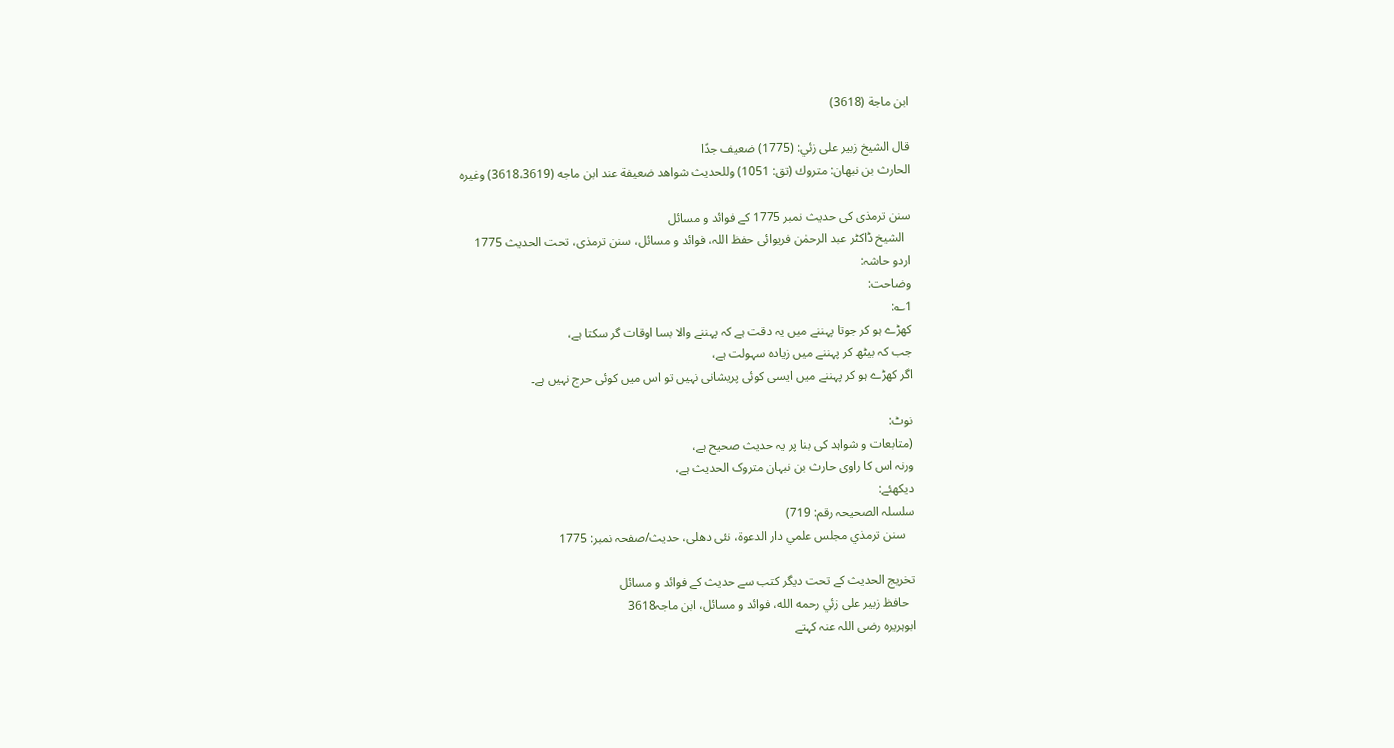ابن ماجة (3618)

قال الشيخ زبير على زئي: (1775) ضعيف جدًا
الحارث بن نبھان: متروك (تق: 1051) وللحديث شواھد ضعيفة عند ابن ماجه (3618،3619) وغيره

سنن ترمذی کی حدیث نمبر 1775 کے فوائد و مسائل
  الشیخ ڈاکٹر عبد الرحمٰن فریوائی حفظ اللہ، فوائد و مسائل، سنن ترمذی، تحت الحديث 1775
اردو حاشہ:
وضاحت:
1؎:
کھڑے ہو کر جوتا پہننے میں یہ دقت ہے کہ پہننے والا بسا اوقات گر سکتا ہے،
جب کہ بیٹھ کر پہننے میں زیادہ سہولت ہے،
اگر کھڑے ہو کر پہننے میں ایسی کوئی پریشانی نہیں تو اس میں کوئی حرج نہیں ہے۔

نوٹ:
(متابعات و شواہد کی بنا پر یہ حدیث صحیح ہے،
ورنہ اس کا راوی حارث بن نبہان متروک الحدیث ہے،
دیکھئے:
سلسلہ الصحیحہ رقم: 719)
   سنن ترمذي مجلس علمي دار الدعوة، نئى دهلى، حدیث/صفحہ نمبر: 1775

تخریج الحدیث کے تحت دیگر کتب سے حدیث کے فوائد و مسائل
  حافظ زبير على زئي رحمه الله، فوائد و مسائل، ابن ماجہ3618
ابوہریرہ رضی اللہ عنہ کہتے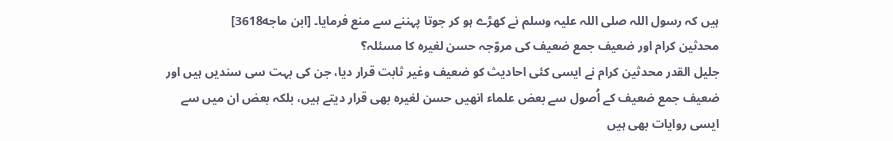ہیں کہ رسول اللہ صلی اللہ علیہ وسلم نے کھڑے ہو کر جوتا پہننے سے منع فرمایا۔ [ابن ماجه3618]
محدثین کرام اور ضعیف جمع ضعیف کی مروّجہ حسن لغیرہ کا مسئلہ؟
جلیل القدر محدثین کرام نے ایسی کئی احادیث کو ضعیف وغیر ثابت قرار دیا، جن کی بہت سی سندیں ہیں اور ضعیف جمع ضعیف کے اُصول سے بعض علماء انھیں حسن لغیرہ بھی قرار دیتے ہیں، بلکہ بعض ان میں سے ایسی روایات بھی ہیں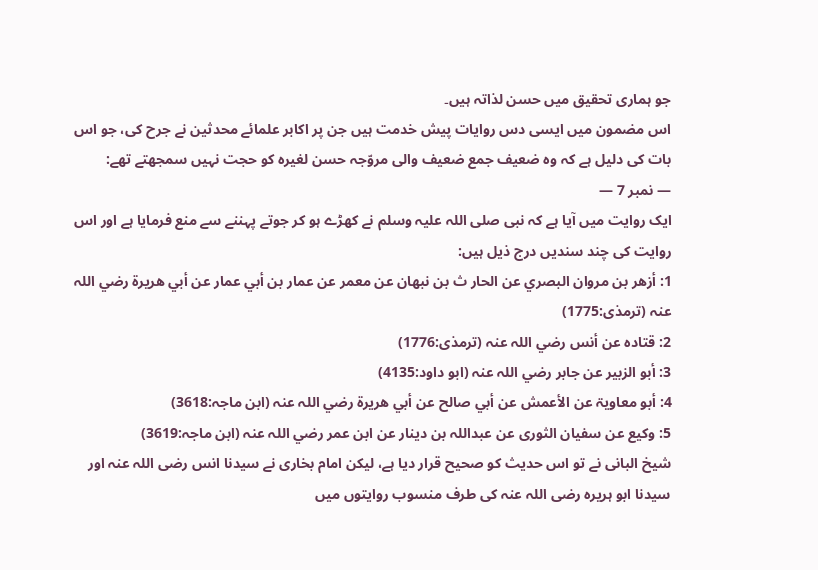جو ہماری تحقیق میں حسن لذاتہ ہیں۔
اس مضمون میں ایسی دس روایات پیش خدمت ہیں جن پر اکابر علمائے محدثین نے جرح کی، جو اس بات کی دلیل ہے کہ وہ ضعیف جمع ضعیف والی مروّجہ حسن لغیرہ کو حجت نہیں سمجھتے تھے:
— نمبر 7 —
ایک روایت میں آیا ہے کہ نبی صلی اللہ علیہ وسلم نے کھڑے ہو کر جوتے پہننے سے منع فرمایا ہے اور اس روایت کی چند سندیں درج ذیل ہیں:
1: أزھر بن مروان البصري عن الحار ث بن نبھان عن معمر عن عمار بن أبي عمار عن أبي ھریرۃ رضي اللہ عنہ (ترمذی:1775)
2: قتادہ عن أنس رضي اللہ عنہ (ترمذی:1776)
3: أبو الزبیر عن جابر رضي اللہ عنہ (ابو داود:4135)
4: أبو معاویۃ عن الأعمش عن أبي صالح عن أبي ھریرۃ رضي اللہ عنہ (ابن ماجہ:3618)
5: وکیع عن سفیان الثوری عن عبداللہ بن دینار عن ابن عمر رضي اللہ عنہ (ابن ماجہ:3619)
شیخ البانی نے تو اس حدیث کو صحیح قرار دیا ہے، لیکن امام بخاری نے سیدنا انس رضی اللہ عنہ اور سیدنا ابو ہریرہ رضی اللہ عنہ کی طرف منسوب روایتوں میں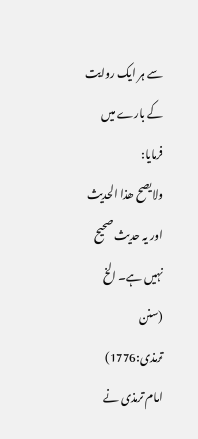سے ہر ایک روایت کے بارے میں فرمایا:
ولایصح ھذا الحدیث
اور یہ حدیث صحیح نہیں ہے۔ الخ
(سنن ترمذی:1776)
امام ترمذی نے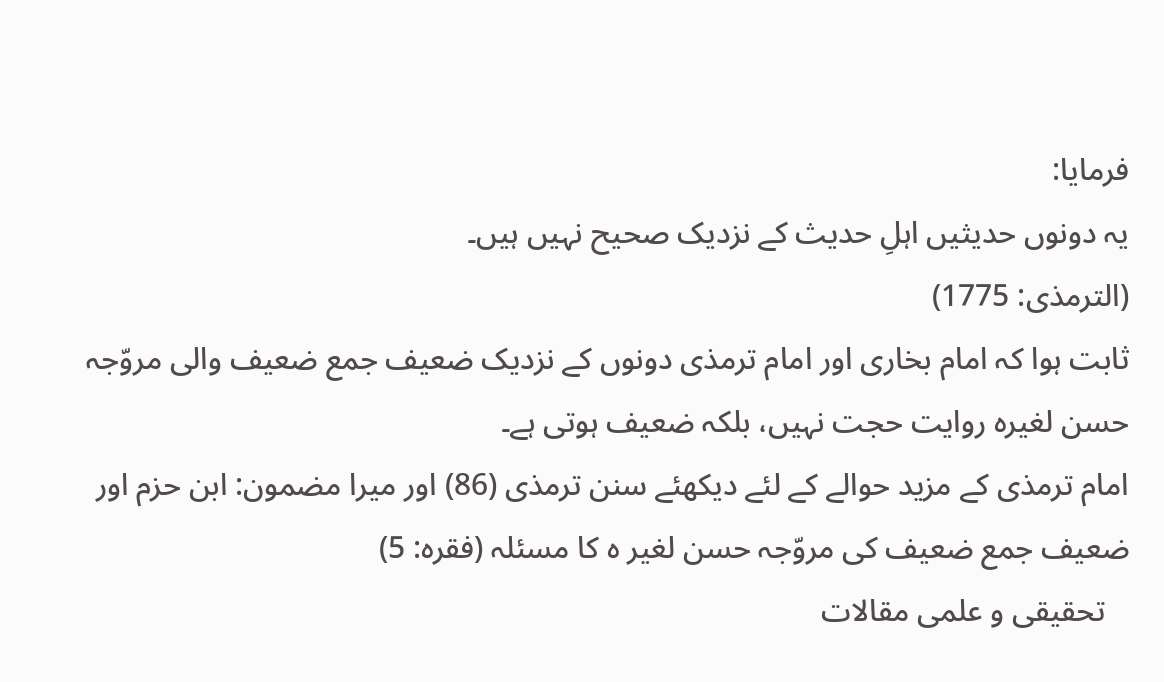فرمایا:
یہ دونوں حدیثیں اہلِ حدیث کے نزدیک صحیح نہیں ہیں۔
(الترمذی: 1775)
ثابت ہوا کہ امام بخاری اور امام ترمذی دونوں کے نزدیک ضعیف جمع ضعیف والی مروّجہ حسن لغیرہ روایت حجت نہیں، بلکہ ضعیف ہوتی ہے۔
امام ترمذی کے مزید حوالے کے لئے دیکھئے سنن ترمذی (86) اور میرا مضمون: ابن حزم اور ضعیف جمع ضعیف کی مروّجہ حسن لغیر ہ کا مسئلہ (فقرہ: 5)
   تحقیقی و علمی مقالات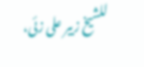للشیخ زبیر علی زئی،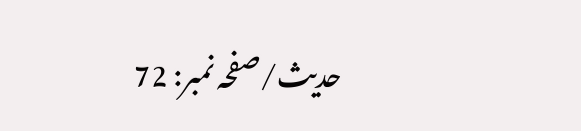حدیث/صفحہ نمبر: 72